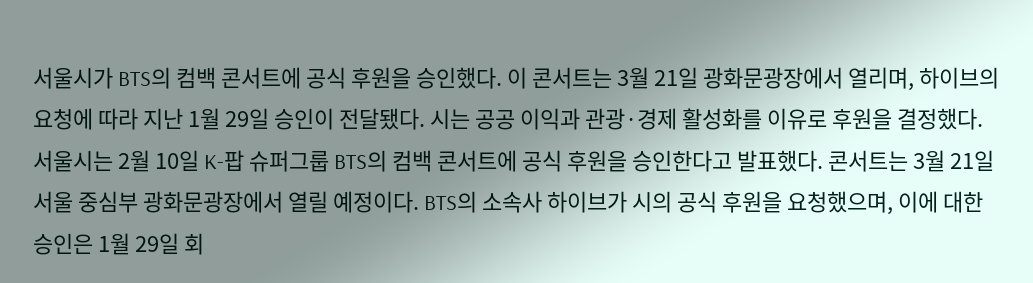서울시가 BTS의 컴백 콘서트에 공식 후원을 승인했다. 이 콘서트는 3월 21일 광화문광장에서 열리며, 하이브의 요청에 따라 지난 1월 29일 승인이 전달됐다. 시는 공공 이익과 관광·경제 활성화를 이유로 후원을 결정했다.
서울시는 2월 10일 K-팝 슈퍼그룹 BTS의 컴백 콘서트에 공식 후원을 승인한다고 발표했다. 콘서트는 3월 21일 서울 중심부 광화문광장에서 열릴 예정이다. BTS의 소속사 하이브가 시의 공식 후원을 요청했으며, 이에 대한 승인은 1월 29일 회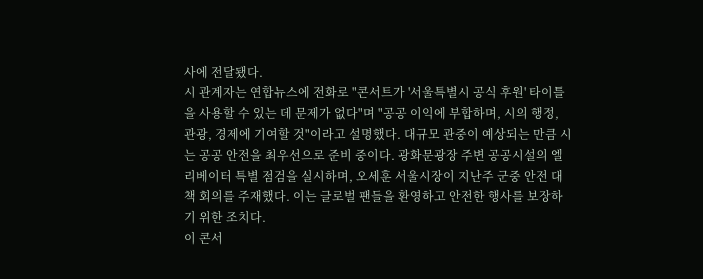사에 전달됐다.
시 관계자는 연합뉴스에 전화로 "콘서트가 '서울특별시 공식 후원' 타이틀을 사용할 수 있는 데 문제가 없다"며 "공공 이익에 부합하며, 시의 행정, 관광, 경제에 기여할 것"이라고 설명했다. 대규모 관중이 예상되는 만큼 시는 공공 안전을 최우선으로 준비 중이다. 광화문광장 주변 공공시설의 엘리베이터 특별 점검을 실시하며, 오세훈 서울시장이 지난주 군중 안전 대책 회의를 주재했다. 이는 글로벌 팬들을 환영하고 안전한 행사를 보장하기 위한 조치다.
이 콘서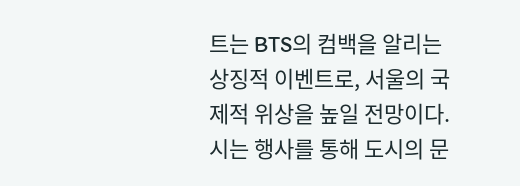트는 BTS의 컴백을 알리는 상징적 이벤트로, 서울의 국제적 위상을 높일 전망이다. 시는 행사를 통해 도시의 문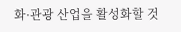화·관광 산업을 활성화할 것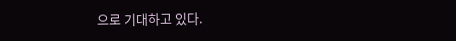으로 기대하고 있다.